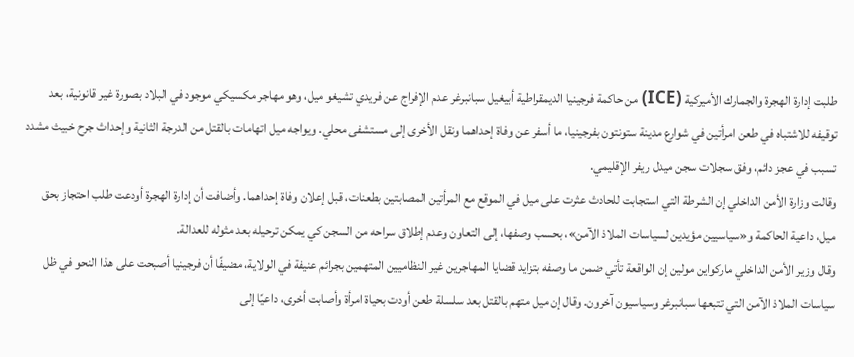طلبت إدارة الهجرة والجمارك الأميركية (ICE) من حاكمة فرجينيا الديمقراطية أبيغيل سبانبرغر عدم الإفراج عن فريدي تشيغو ميل، وهو مهاجر مكسيكي موجود في البلاد بصورة غير قانونية، بعد توقيفه للاشتباه في طعن امرأتين في شوارع مدينة ستونتون بفرجينيا، ما أسفر عن وفاة إحداهما ونقل الأخرى إلى مستشفى محلي. ويواجه ميل اتهامات بالقتل من الدرجة الثانية وإحداث جرح خبيث مشدد تسبب في عجز دائم، وفق سجلات سجن ميدل ريفر الإقليمي.
وقالت وزارة الأمن الداخلي إن الشرطة التي استجابت للحادث عثرت على ميل في الموقع مع المرأتين المصابتين بطعنات، قبل إعلان وفاة إحداهما. وأضافت أن إدارة الهجرة أودعت طلب احتجاز بحق ميل، داعية الحاكمة و«سياسيين مؤيدين لسياسات الملاذ الآمن»، بحسب وصفها، إلى التعاون وعدم إطلاق سراحه من السجن كي يمكن ترحيله بعد مثوله للعدالة.
وقال وزير الأمن الداخلي ماركواين مولين إن الواقعة تأتي ضمن ما وصفه بتزايد قضايا المهاجرين غير النظاميين المتهمين بجرائم عنيفة في الولاية، مضيفًا أن فرجينيا أصبحت على هذا النحو في ظل سياسات الملاذ الآمن التي تتبعها سبانبرغر وسياسيون آخرون. وقال إن ميل متهم بالقتل بعد سلسلة طعن أودت بحياة امرأة وأصابت أخرى، داعيًا إلى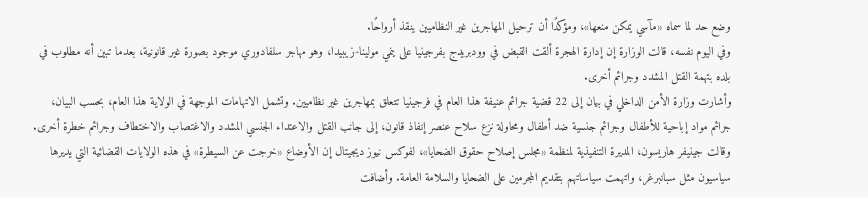وضع حد لما سماه «مآسي يمكن منعها»، ومؤكدًا أن ترحيل المهاجرين غير النظاميين ينقذ أرواحًا.
وفي اليوم نفسه، قالت الوزارة إن إدارة الهجرة ألقت القبض في وودبريدج بفرجينيا على ينمي مولينا-زيبيدا، وهو مهاجر سلفادوري موجود بصورة غير قانونية، بعدما تبين أنه مطلوب في بلده بتهمة القتل المشدد وجرائم أخرى.
وأشارت وزارة الأمن الداخلي في بيان إلى 22 قضية جرائم عنيفة هذا العام في فرجينيا تتعلق بمهاجرين غير نظاميين. وتشمل الاتهامات الموجهة في الولاية هذا العام، بحسب البيان، جرائم مواد إباحية للأطفال وجرائم جنسية ضد أطفال ومحاولة نزع سلاح عنصر إنفاذ قانون، إلى جانب القتل والاعتداء الجنسي المشدد والاغتصاب والاختطاف وجرائم خطرة أخرى.
وقالت جينيفر هاريسون، المديرة التنفيذية لمنظمة «مجلس إصلاح حقوق الضحايا»، لفوكس نيوز ديجيتال إن الأوضاع «خرجت عن السيطرة» في هذه الولايات القضائية التي يديرها سياسيون مثل سبانبرغر، واتهمت سياساتهم بتقديم المجرمين على الضحايا والسلامة العامة. وأضافت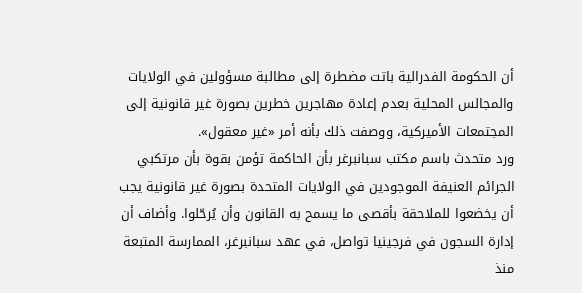أن الحكومة الفدرالية باتت مضطرة إلى مطالبة مسؤولين في الولايات والمجالس المحلية بعدم إعادة مهاجرين خطرين بصورة غير قانونية إلى المجتمعات الأميركية، ووصفت ذلك بأنه أمر «غير معقول».
ورد متحدث باسم مكتب سبانبرغر بأن الحاكمة تؤمن بقوة بأن مرتكبي الجرائم العنيفة الموجودين في الولايات المتحدة بصورة غير قانونية يجب أن يخضعوا للملاحقة بأقصى ما يسمح به القانون وأن يُرحّلوا. وأضاف أن إدارة السجون في فرجينيا تواصل، في عهد سبانبرغر، الممارسة المتبعة منذ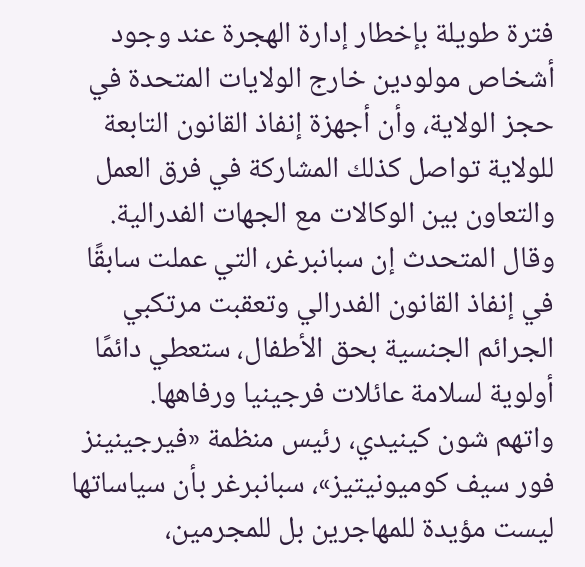فترة طويلة بإخطار إدارة الهجرة عند وجود أشخاص مولودين خارج الولايات المتحدة في حجز الولاية، وأن أجهزة إنفاذ القانون التابعة للولاية تواصل كذلك المشاركة في فرق العمل والتعاون بين الوكالات مع الجهات الفدرالية.
وقال المتحدث إن سبانبرغر، التي عملت سابقًا في إنفاذ القانون الفدرالي وتعقبت مرتكبي الجرائم الجنسية بحق الأطفال، ستعطي دائمًا أولوية لسلامة عائلات فرجينيا ورفاهها.
واتهم شون كينيدي، رئيس منظمة «فيرجينينز فور سيف كوميونيتيز»، سبانبرغر بأن سياساتها ليست مؤيدة للمهاجرين بل للمجرمين،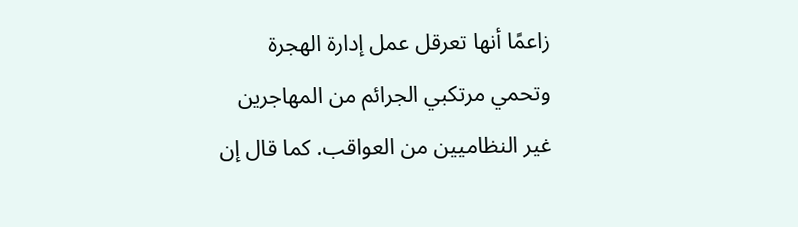زاعمًا أنها تعرقل عمل إدارة الهجرة وتحمي مرتكبي الجرائم من المهاجرين غير النظاميين من العواقب. كما قال إن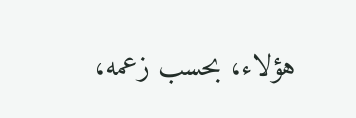هؤلاء، بحسب زعمه،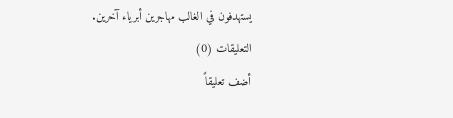يستهدفون في الغالب مهاجرين أبرياء آخرين.
التعليقات (0)
أضف تعليقاً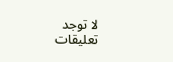لا توجد تعليقات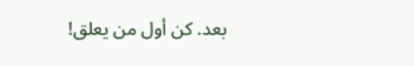بعد. كن أول من يعلق!